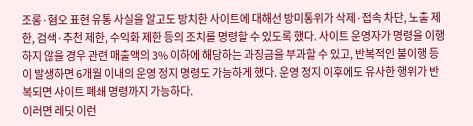조롱·혐오 표현 유통 사실을 알고도 방치한 사이트에 대해선 방미통위가 삭제·접속 차단, 노출 제한, 검색·추천 제한, 수익화 제한 등의 조치를 명령할 수 있도록 했다. 사이트 운영자가 명령을 이행하지 않을 경우 관련 매출액의 3% 이하에 해당하는 과징금을 부과할 수 있고, 반복적인 불이행 등이 발생하면 6개월 이내의 운영 정지 명령도 가능하게 했다. 운영 정지 이후에도 유사한 행위가 반복되면 사이트 폐쇄 명령까지 가능하다.
이러면 레딧 이런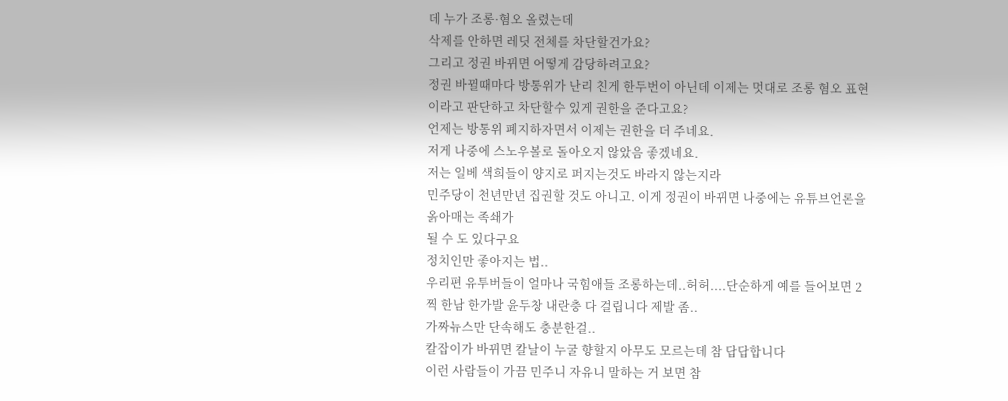데 누가 조롱·혐오 올렸는데
삭제를 안하면 레딧 전체를 차단할건가요?
그리고 정권 바뀌면 어떻게 감당하려고요?
정권 바뀔때마다 방통위가 난리 친게 한두번이 아닌데 이제는 멋대로 조롱 혐오 표현이라고 판단하고 차단할수 있게 권한을 준다고요?
언제는 방통위 폐지하자면서 이제는 권한을 더 주네요.
저게 나중에 스노우볼로 돌아오지 않았음 좋겠네요.
저는 일베 색희들이 양지로 퍼지는것도 바라지 않는지라
민주당이 천년만년 집권할 것도 아니고. 이게 정권이 바뀌면 나중에는 유튜브언론을 옭아매는 족쇄가
될 수 도 있다구요
정치인만 좋아지는 법..
우리편 유투버들이 얼마나 국힘애들 조롱하는데..허허....단순하게 예를 들어보면 2찍 한남 한가발 윤두창 내란충 다 걸립니다 제발 좀..
가짜뉴스만 단속해도 충분한걸..
칼잡이가 바뀌면 칼날이 누굴 향할지 아무도 모르는데 참 답답합니다
이런 사람들이 가끔 민주니 자유니 말하는 거 보면 참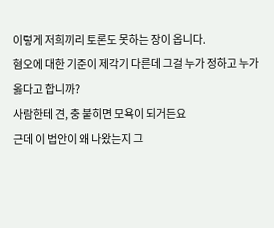이렇게 저희끼리 토론도 못하는 장이 옵니다.
혐오에 대한 기준이 제각기 다른데 그걸 누가 정하고 누가 옳다고 합니까?
사람한테 견, 충 붙히면 모욕이 되거든요
근데 이 법안이 왜 나왔는지 그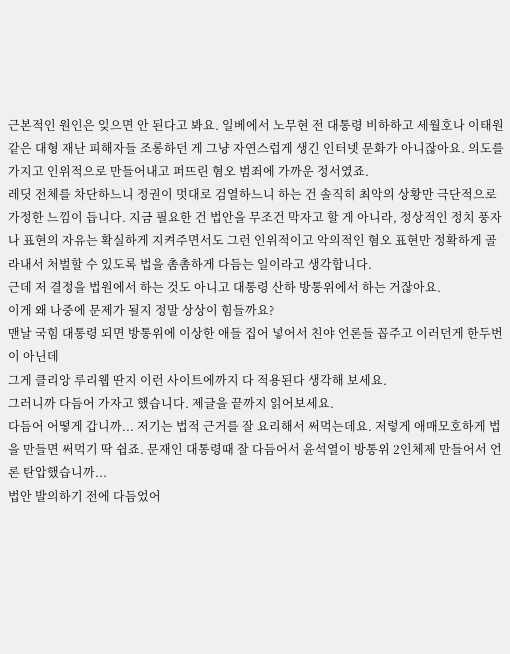근본적인 원인은 잊으면 안 된다고 봐요. 일베에서 노무현 전 대통령 비하하고 세월호나 이태원 같은 대형 재난 피해자들 조롱하던 게 그냥 자연스럽게 생긴 인터넷 문화가 아니잖아요. 의도를 가지고 인위적으로 만들어내고 퍼뜨린 혐오 범죄에 가까운 정서였죠.
레딧 전체를 차단하느니 정권이 멋대로 검열하느니 하는 건 솔직히 최악의 상황만 극단적으로 가정한 느낌이 듭니다. 지금 필요한 건 법안을 무조건 막자고 할 게 아니라, 정상적인 정치 풍자나 표현의 자유는 확실하게 지켜주면서도 그런 인위적이고 악의적인 혐오 표현만 정확하게 골라내서 처벌할 수 있도록 법을 촘촘하게 다듬는 일이라고 생각합니다.
근데 저 결정을 법원에서 하는 것도 아니고 대통령 산하 방통위에서 하는 거잖아요.
이게 왜 나중에 문제가 될지 정말 상상이 힘들까요?
맨날 국힘 대통령 되면 방통위에 이상한 애들 집어 넣어서 친야 언론들 꼽주고 이러던게 한두번이 아닌데
그게 클리앙 루리웹 딴지 이런 사이트에까지 다 적용된다 생각해 보세요.
그러니까 다듬어 가자고 했습니다. 제글을 끝까지 읽어보세요.
다듬어 어떻게 갑니까... 저기는 법적 근거를 잘 요리해서 써먹는데요. 저렇게 애매모호하게 법을 만들면 써먹기 딱 쉽죠. 문재인 대통령때 잘 다듬어서 윤석열이 방통위 2인체제 만들어서 언론 탄압했습니까...
법안 발의하기 전에 다듬었어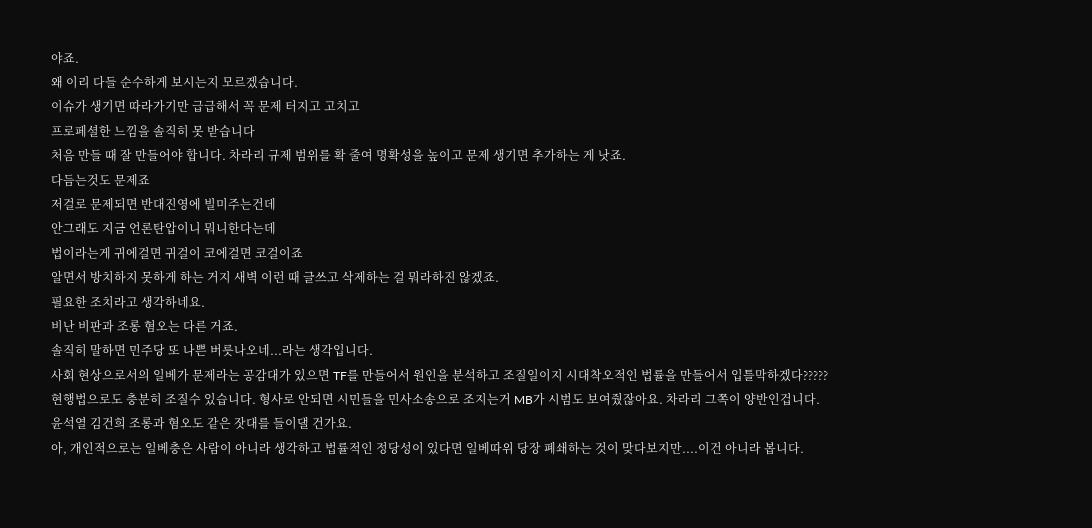야죠.
왜 이리 다들 순수하게 보시는지 모르겠습니다.
이슈가 생기면 따라가기만 급급해서 꼭 문제 터지고 고치고
프로페셜한 느낌을 솔직히 못 받습니다
처음 만들 때 잘 만들어야 합니다. 차라리 규제 범위를 확 줄여 명확성을 높이고 문제 생기면 추가하는 게 낫죠.
다듬는것도 문제죠
저걸로 문제되면 반대진영에 빌미주는건데
안그래도 지금 언론탄압이니 뭐니한다는데
법이라는게 귀에걸면 귀걸이 코에걸면 코걸이죠
알면서 방치하지 못하게 하는 거지 새벽 이런 때 글쓰고 삭제하는 걸 뭐라하진 않겠죠.
필요한 조치라고 생각하네요.
비난 비판과 조롱 혐오는 다른 거죠.
솔직히 말하면 민주당 또 나쁜 버릇나오네...라는 생각입니다.
사회 현상으로서의 일베가 문제라는 공감대가 있으면 TF를 만들어서 원인을 분석하고 조질일이지 시대착오적인 법률을 만들어서 입틀막하겠다?????
현행법으로도 충분히 조질수 있습니다. 형사로 안되면 시민들을 민사소송으로 조지는거 MB가 시범도 보여줬잖아요. 차라리 그쪽이 양반인겁니다.
윤석열 김건희 조롱과 혐오도 같은 잣대를 들이댈 건가요.
아, 개인적으로는 일베충은 사람이 아니라 생각하고 법률적인 정당성이 있다면 일베따위 당장 폐쇄하는 것이 맞다보지만....이건 아니라 봅니다.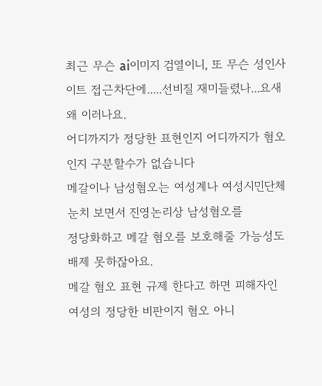최근 무슨 ai이미지 검열이니, 또 무슨 성인사이트 접근차단에.....선비질 재미들렸나...요새 왜 이러나요.
어디까지가 정당한 표현인지 어디까지가 혐오인지 구분할수가 없습니다
메갈이나 남성혐오는 여성계나 여성시민단체 눈치 보면서 진영논리상 남성혐오를
정당화하고 메갈 혐오를 보호해줄 가능성도 배제 못하잖아요.
메갈 혐오 표현 규제 한다고 하면 피해자인 여성의 정당한 비판이지 혐오 아니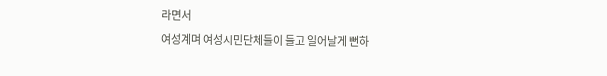라면서
여성계며 여성시민단체들이 들고 일어날게 뻔하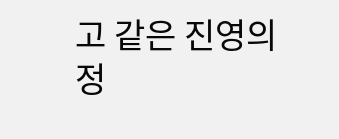고 같은 진영의 정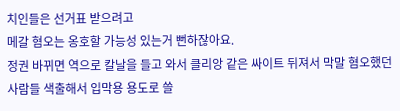치인들은 선거표 받으려고
메갈 혐오는 옹호할 가능성 있는거 뻔하잖아요.
정권 바뀌면 역으로 칼날을 들고 와서 클리앙 같은 싸이트 뒤져서 막말 혐오했던
사람들 색출해서 입막용 용도로 쓸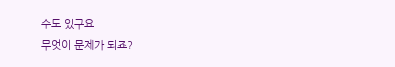수도 있구요
무엇이 문제가 되죠?